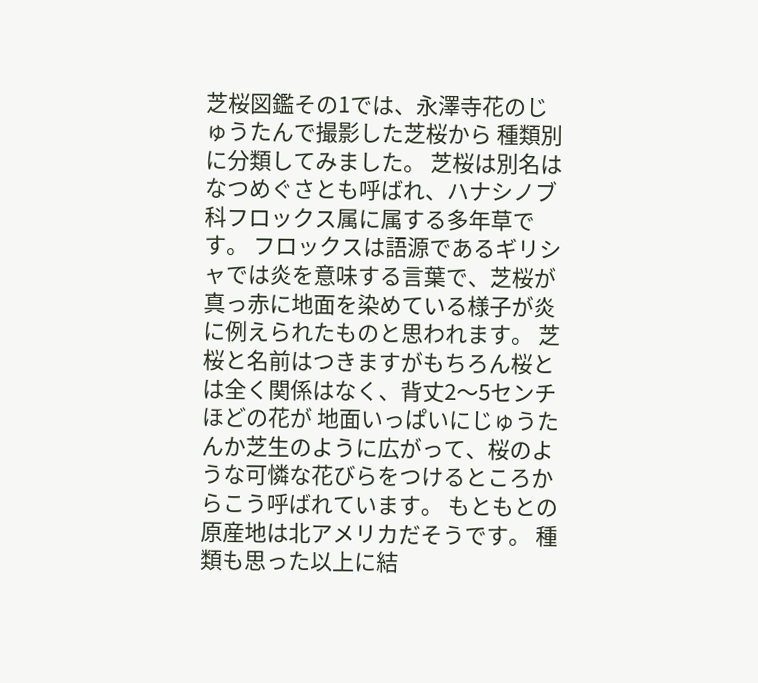芝桜図鑑その1では、永澤寺花のじゅうたんで撮影した芝桜から 種類別に分類してみました。 芝桜は別名はなつめぐさとも呼ばれ、ハナシノブ科フロックス属に属する多年草です。 フロックスは語源であるギリシャでは炎を意味する言葉で、芝桜が真っ赤に地面を染めている様子が炎に例えられたものと思われます。 芝桜と名前はつきますがもちろん桜とは全く関係はなく、背丈2〜5センチほどの花が 地面いっぱいにじゅうたんか芝生のように広がって、桜のような可憐な花びらをつけるところからこう呼ばれています。 もともとの原産地は北アメリカだそうです。 種類も思った以上に結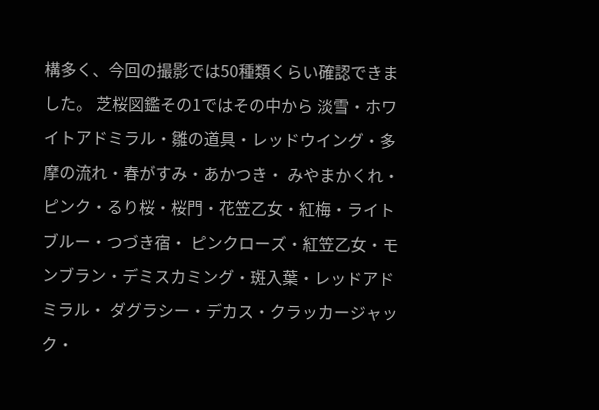構多く、今回の撮影では50種類くらい確認できました。 芝桜図鑑その1ではその中から 淡雪・ホワイトアドミラル・雛の道具・レッドウイング・多摩の流れ・春がすみ・あかつき・ みやまかくれ・ピンク・るり桜・桜門・花笠乙女・紅梅・ライトブルー・つづき宿・ ピンクローズ・紅笠乙女・モンブラン・デミスカミング・斑入葉・レッドアドミラル・ ダグラシー・デカス・クラッカージャック・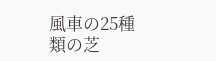風車の25種類の芝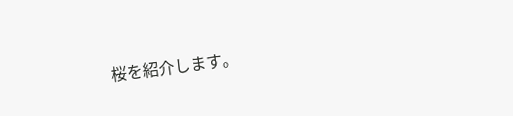桜を紹介します。